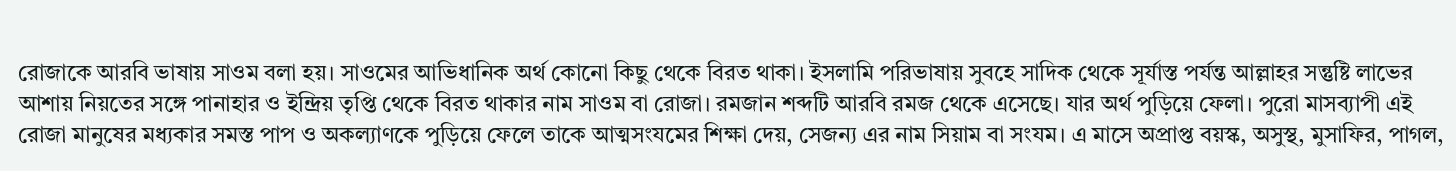রোজাকে আরবি ভাষায় সাওম বলা হয়। সাওমের আভিধানিক অর্থ কোনো কিছু থেকে বিরত থাকা। ইসলামি পরিভাষায় সুবহে সাদিক থেকে সূর্যাস্ত পর্যন্ত আল্লাহর সন্তুষ্টি লাভের আশায় নিয়তের সঙ্গে পানাহার ও ইন্দ্রিয় তৃপ্তি থেকে বিরত থাকার নাম সাওম বা রোজা। রমজান শব্দটি আরবি রমজ থেকে এসেছে। যার অর্থ পুড়িয়ে ফেলা। পুরো মাসব্যাপী এই রোজা মানুষের মধ্যকার সমস্ত পাপ ও অকল্যাণকে পুড়িয়ে ফেলে তাকে আত্মসংযমের শিক্ষা দেয়, সেজন্য এর নাম সিয়াম বা সংযম। এ মাসে অপ্রাপ্ত বয়স্ক, অসুস্থ, মুসাফির, পাগল,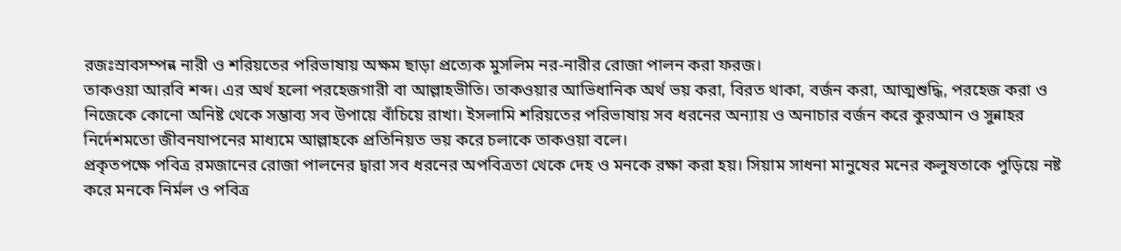রজঃস্রাবসম্পন্ন নারী ও শরিয়তের পরিভাষায় অক্ষম ছাড়া প্রত্যেক মুসলিম নর-নারীর রোজা পালন করা ফরজ।
তাকওয়া আরবি শব্দ। এর অর্থ হলো পরহেজগারী বা আল্লাহভীতি। তাকওয়ার আভিধানিক অর্থ ভয় করা, বিরত থাকা, বর্জন করা, আত্মশুদ্ধি, পরহেজ করা ও নিজেকে কোনো অনিষ্ট থেকে সম্ভাব্য সব উপায়ে বাঁচিয়ে রাখা। ইসলামি শরিয়তের পরিভাষায় সব ধরনের অন্যায় ও অনাচার বর্জন করে কুরআন ও সুন্নাহর নির্দেশমতো জীবনযাপনের মাধ্যমে আল্লাহকে প্রতিনিয়ত ভয় করে চলাকে তাকওয়া বলে।
প্রকৃতপক্ষে পবিত্র রমজানের রোজা পালনের দ্বারা সব ধরনের অপবিত্রতা থেকে দেহ ও মনকে রক্ষা করা হয়। সিয়াম সাধনা মানুষের মনের কলুষতাকে পুড়িয়ে নষ্ট করে মনকে নির্মল ও পবিত্র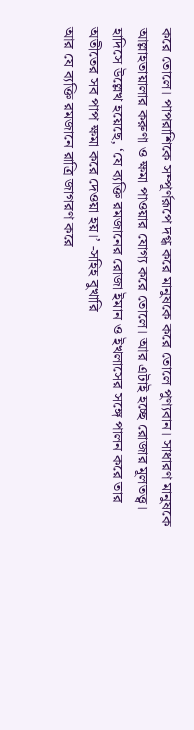করে তোলে। পাপরাশিকে সম্পূর্ণরূপে দগ্ধ করে মানুষকে করে তোলে পুণ্যবান। সাধারণ মানুষকে আল্লাহতায়ালার করুণা ও ক্ষমা পাওয়ার যোগ্য করে তোলে। আর এটাই হচ্ছে রোজার মূলতত্ত্ব। হাদিসে উল্লেখ হয়েছে, ‘যে ব্যক্তি রমজানের রোজা ইমান ও ইখলাসের সঙ্গে পালন করে তার অতীতের সব পাপ ক্ষমা করে দেওয়া হয়।’ -সহিহ বুখারি
আর যে ব্যক্তি রমজানে রাত্রি জাগরণ করে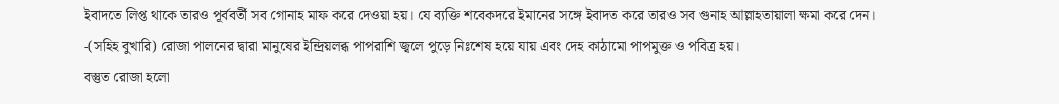ইবাদতে লিপ্ত থাকে তারও পূর্ববর্তী সব গোনাহ মাফ করে দেওয়া হয়। যে ব্যক্তি শবেকদরে ইমানের সঙ্গে ইবাদত করে তারও সব গুনাহ আল্লাহতায়ালা ক্ষমা করে দেন। -(সহিহ বুখারি) রোজা পালনের দ্বারা মানুষের ইন্দ্রিয়লব্ধ পাপরাশি জ্বলে পুড়ে নিঃশেষ হয়ে যায় এবং দেহ কাঠামো পাপমুক্ত ও পবিত্র হয়।
বস্তুত রোজা হলো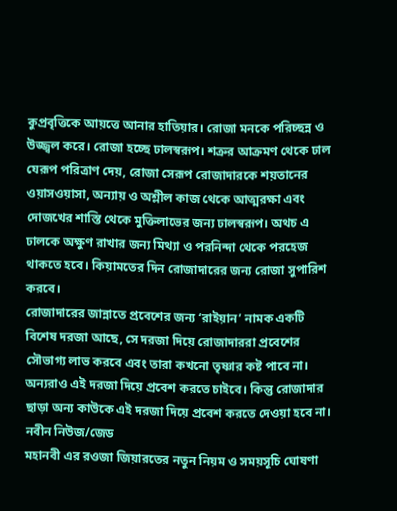কুপ্রবৃত্তিকে আয়ত্তে আনার হাতিয়ার। রোজা মনকে পরিচ্ছন্ন ও উজ্জ্বল করে। রোজা হচ্ছে ঢালস্বরূপ। শত্রুর আক্রমণ থেকে ঢাল যেরূপ পরিত্রাণ দেয়, রোজা সেরূপ রোজাদারকে শয়তানের ওয়াসওয়াসা, অন্যায় ও অশ্লীল কাজ থেকে আত্মরক্ষা এবং দোজখের শাস্তি থেকে মুক্তিলাভের জন্য ঢালস্বরূপ। অথচ এ ঢালকে অক্ষুণ রাখার জন্য মিথ্যা ও পরনিন্দা থেকে পরহেজ থাকতে হবে। কিয়ামতের দিন রোজাদারের জন্য রোজা সুপারিশ করবে।
রোজাদারের জান্নাতে প্রবেশের জন্য ‘রাইয়ান’ নামক একটি বিশেষ দরজা আছে, সে দরজা দিয়ে রোজাদাররা প্রবেশের সৌভাগ্য লাভ করবে এবং তারা কখনো তৃষ্ণার কষ্ট পাবে না। অন্যরাও এই দরজা দিয়ে প্রবেশ করতে চাইবে। কিন্তু রোজাদার ছাড়া অন্য কাউকে এই দরজা দিয়ে প্রবেশ করতে দেওয়া হবে না।
নবীন নিউজ/জেড
মহানবী এর রওজা জিয়ারতের নতুন নিয়ম ও সময়সূচি ঘোষণা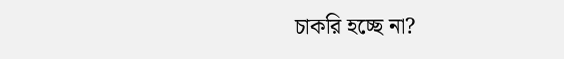চাকরি হচ্ছে না?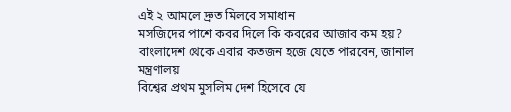এই ২ আমলে দ্রুত মিলবে সমাধান
মসজিদের পাশে কবর দিলে কি কবরের আজাব কম হয়?
বাংলাদেশ থেকে এবার কতজন হজে যেতে পারবেন, জানাল মন্ত্রণালয়
বিশ্বের প্রথম মুসলিম দেশ হিসেবে যে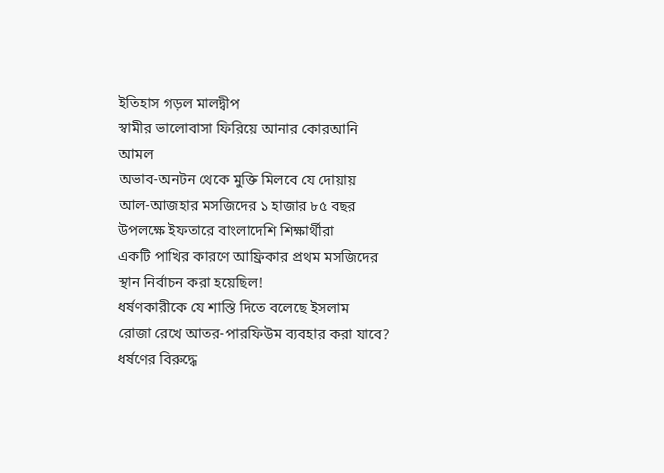ইতিহাস গড়ল মালদ্বীপ
স্বামীর ভালোবাসা ফিরিয়ে আনার কোরআনি আমল
অভাব-অনটন থেকে মুক্তি মিলবে যে দোয়ায়
আল-আজহার মসজিদের ১ হাজার ৮৫ বছর উপলক্ষে ইফতারে বাংলাদেশি শিক্ষার্থীরা
একটি পাখির কারণে আফ্রিকার প্রথম মসজিদের স্থান নির্বাচন করা হয়েছিল!
ধর্ষণকারীকে যে শাস্তি দিতে বলেছে ইসলাম
রোজা রেখে আতর-পারফিউম ব্যবহার করা যাবে?
ধর্ষণের বিরুদ্ধে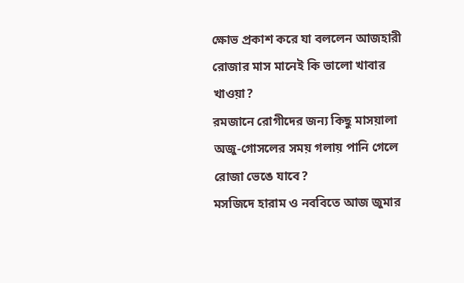ক্ষোভ প্রকাশ করে যা বললেন আজহারী
রোজার মাস মানেই কি ভালো খাবার খাওয়া?
রমজানে রোগীদের জন্য কিছু মাসয়ালা
অজু-গোসলের সময় গলায় পানি গেলে রোজা ভেঙে যাবে?
মসজিদে হারাম ও নববিতে আজ জুমার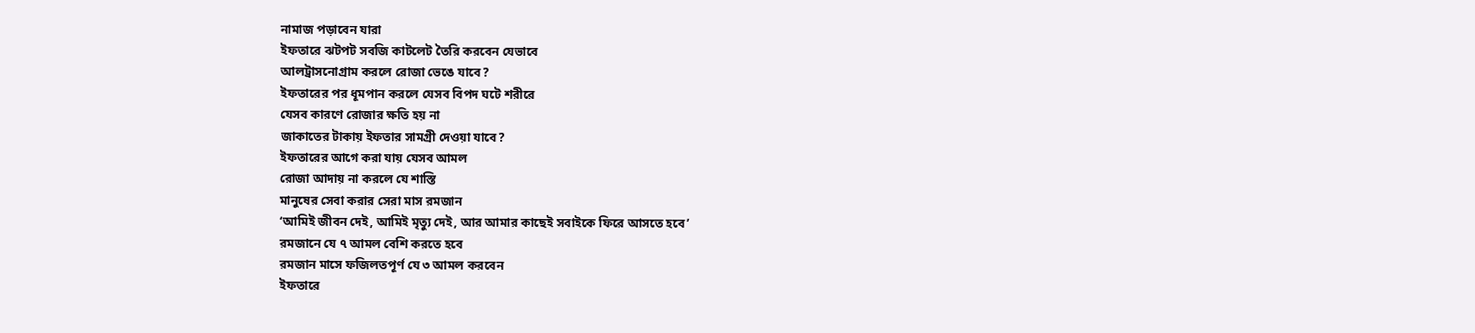নামাজ পড়াবেন যারা
ইফতারে ঝটপট সবজি কাটলেট তৈরি করবেন যেভাবে
আলট্রাসনোগ্রাম করলে রোজা ভেঙে যাবে?
ইফতারের পর ধূমপান করলে যেসব বিপদ ঘটে শরীরে
যেসব কারণে রোজার ক্ষতি হয় না
জাকাতের টাকায় ইফতার সামগ্রী দেওয়া যাবে?
ইফতারের আগে করা যায় যেসব আমল
রোজা আদায় না করলে যে শাস্তি
মানুষের সেবা করার সেরা মাস রমজান
‘আমিই জীবন দেই, আমিই মৃত্যু দেই, আর আমার কাছেই সবাইকে ফিরে আসতে হবে’
রমজানে যে ৭ আমল বেশি করতে হবে
রমজান মাসে ফজিলতপূর্ণ যে ৩ আমল করবেন
ইফতারে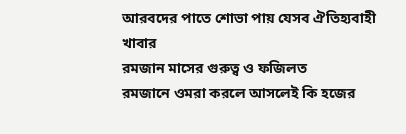আরবদের পাতে শোভা পায় যেসব ঐতিহ্যবাহী খাবার
রমজান মাসের গুরুত্ব ও ফজিলত
রমজানে ওমরা করলে আসলেই কি হজের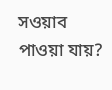সওয়াব পাওয়া যায়?